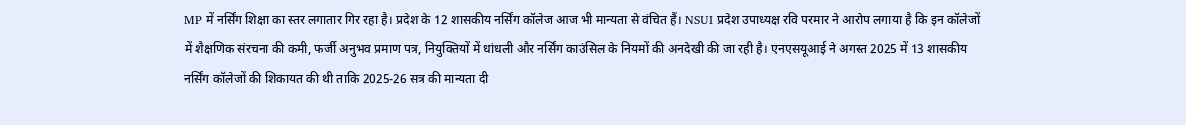MP में नर्सिंग शिक्षा का स्तर लगातार गिर रहा है। प्रदेश के 12 शासकीय नर्सिंग कॉलेज आज भी मान्यता से वंचित हैं। NSUI प्रदेश उपाध्यक्ष रवि परमार ने आरोप लगाया है कि इन कॉलेजों में शैक्षणिक संरचना की कमी, फर्जी अनुभव प्रमाण पत्र, नियुक्तियों में धांधली और नर्सिंग काउंसिल के नियमों की अनदेखी की जा रही है। एनएसयूआई ने अगस्त 2025 में 13 शासकीय नर्सिंग कॉलेजों की शिकायत की थी ताकि 2025-26 सत्र की मान्यता दी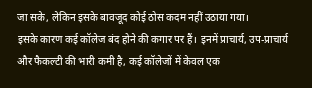जा सके, लेकिन इसके बावजूद कोई ठोस कदम नहीं उठाया गया।
इसके कारण कई कॉलेज बंद होने की कगार पर हैं। इनमें प्राचार्य, उप-प्राचार्य और फैकल्टी की भारी कमी है, कई कॉलेजों में केवल एक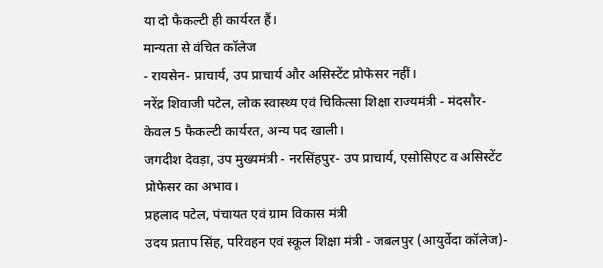या दो फैकल्टी ही कार्यरत हैं।
मान्यता से वंचित कॉलेज
- रायसेन- प्राचार्य, उप प्राचार्य और असिस्टेंट प्रोफेसर नहीं।
नरेंद्र शिवाजी पटेल, लोक स्वास्थ्य एवं चिकित्सा शिक्षा राज्यमंत्री - मंदसौर- केवल 5 फैकल्टी कार्यरत, अन्य पद खाली।
जगदीश देवड़ा, उप मुख्यमंत्री - नरसिंहपुर- उप प्राचार्य, एसोसिएट व असिस्टेंट प्रोफेसर का अभाव।
प्रहलाद पटेल, पंचायत एवं ग्राम विकास मंत्री
उदय प्रताप सिंह, परिवहन एवं स्कूल शिक्षा मंत्री - जबलपुर (आयुर्वेदा कॉलेज)-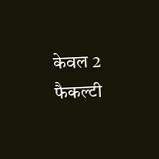केवल 2 फैकल्टी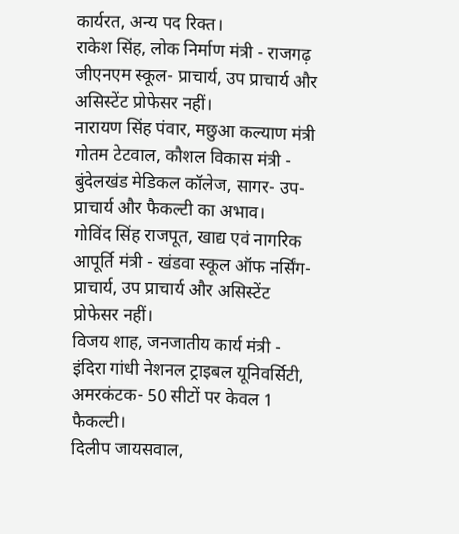कार्यरत, अन्य पद रिक्त।
राकेश सिंह, लोक निर्माण मंत्री - राजगढ़ जीएनएम स्कूल- प्राचार्य, उप प्राचार्य और असिस्टेंट प्रोफेसर नहीं।
नारायण सिंह पंवार, मछुआ कल्याण मंत्री
गोतम टेटवाल, कौशल विकास मंत्री - बुंदेलखंड मेडिकल कॉलेज, सागर- उप-प्राचार्य और फैकल्टी का अभाव।
गोविंद सिंह राजपूत, खाद्य एवं नागरिक आपूर्ति मंत्री - खंडवा स्कूल ऑफ नर्सिंग- प्राचार्य, उप प्राचार्य और असिस्टेंट प्रोफेसर नहीं।
विजय शाह, जनजातीय कार्य मंत्री - इंदिरा गांधी नेशनल ट्राइबल यूनिवर्सिटी, अमरकंटक- 50 सीटों पर केवल 1 फैकल्टी।
दिलीप जायसवाल,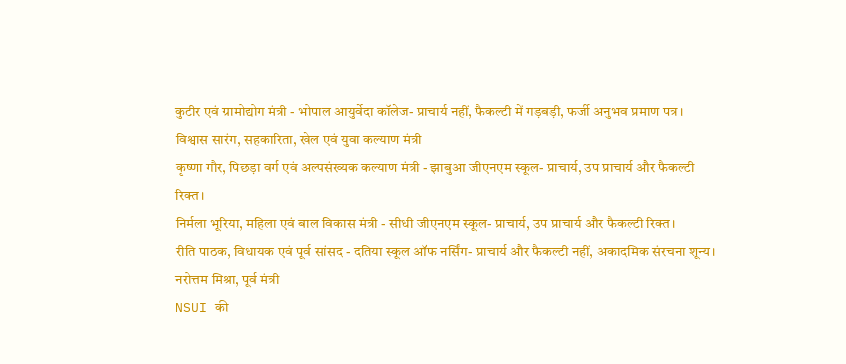कुटीर एवं ग्रामोद्योग मंत्री - भोपाल आयुर्वेदा कॉलेज- प्राचार्य नहीं, फैकल्टी में गड़बड़ी, फर्जी अनुभव प्रमाण पत्र।
विश्वास सारंग, सहकारिता, खेल एवं युवा कल्याण मंत्री
कृष्णा गौर, पिछड़ा वर्ग एवं अल्पसंख्यक कल्याण मंत्री - झाबुआ जीएनएम स्कूल- प्राचार्य, उप प्राचार्य और फैकल्टी रिक्त।
निर्मला भूरिया, महिला एवं बाल विकास मंत्री - सीधी जीएनएम स्कूल- प्राचार्य, उप प्राचार्य और फैकल्टी रिक्त।
रीति पाठक, विधायक एवं पूर्व सांसद - दतिया स्कूल ऑफ नर्सिंग- प्राचार्य और फैकल्टी नहीं, अकादमिक संरचना शून्य।
नरोत्तम मिश्रा, पूर्व मंत्री
NSUI की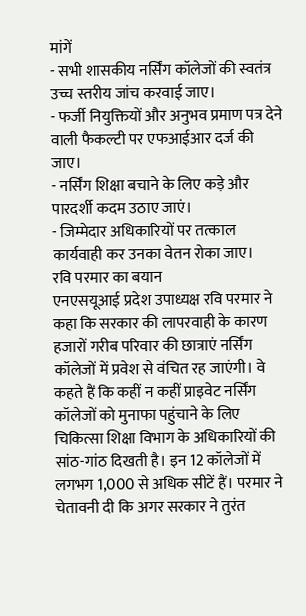मांगें
- सभी शासकीय नर्सिंग कॉलेजों की स्वतंत्र उच्च स्तरीय जांच करवाई जाए।
- फर्जी नियुक्तियों और अनुभव प्रमाण पत्र देने वाली फैकल्टी पर एफआईआर दर्ज की जाए।
- नर्सिंग शिक्षा बचाने के लिए कड़े और पारदर्शी कदम उठाए जाएं।
- जिम्मेदार अधिकारियों पर तत्काल कार्यवाही कर उनका वेतन रोका जाए।
रवि परमार का बयान
एनएसयूआई प्रदेश उपाध्यक्ष रवि परमार ने कहा कि सरकार की लापरवाही के कारण हजारों गरीब परिवार की छात्राएं नर्सिंग कॉलेजों में प्रवेश से वंचित रह जाएंगी। वे कहते हैं कि कहीं न कहीं प्राइवेट नर्सिंग कॉलेजों को मुनाफा पहुंचाने के लिए चिकित्सा शिक्षा विभाग के अधिकारियों की सांठ-गांठ दिखती है। इन 12 कॉलेजों में लगभग 1,000 से अधिक सीटें हैं। परमार ने चेतावनी दी कि अगर सरकार ने तुरंत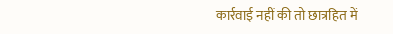कार्रवाई नहीं की तो छात्रहित में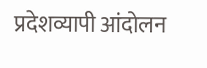प्रदेशव्यापी आंदोलन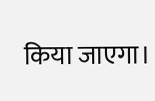किया जाएगा।